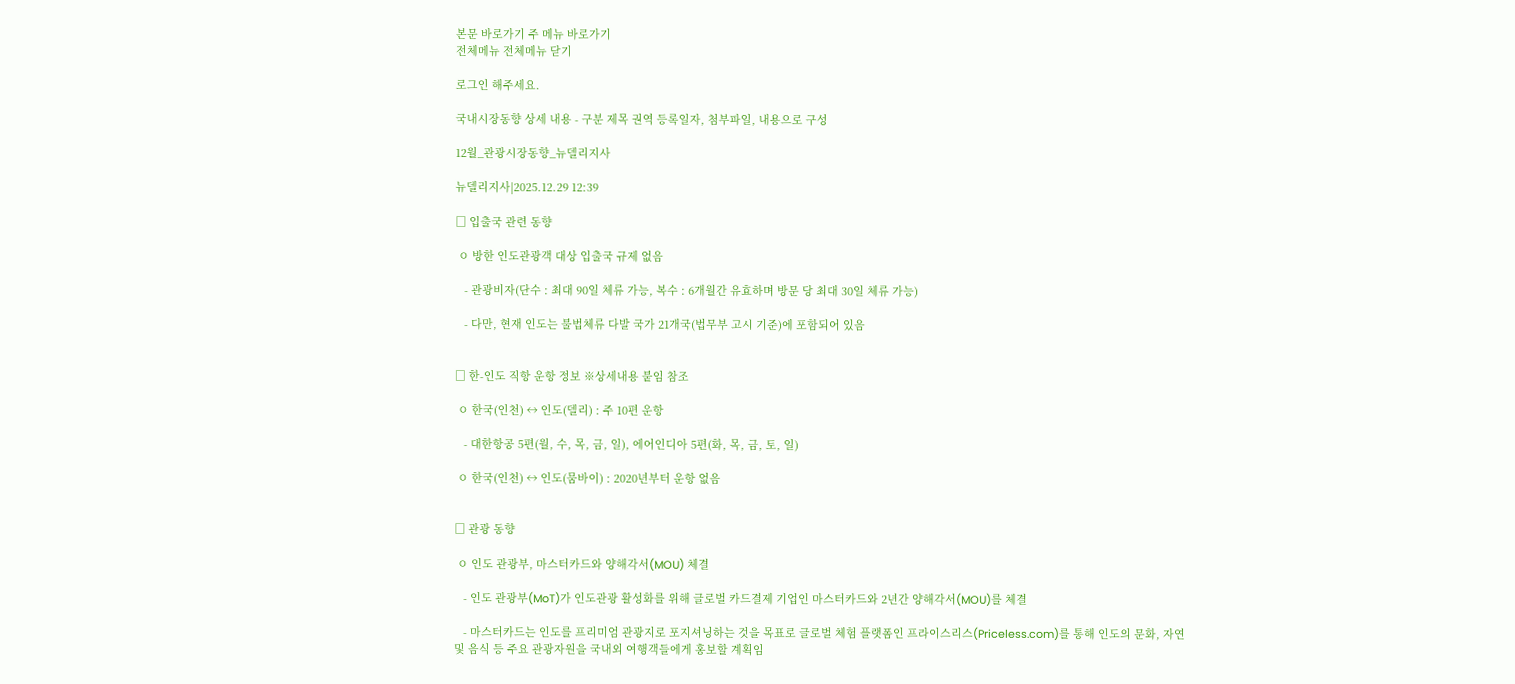본문 바로가기 주 메뉴 바로가기
전체메뉴 전체메뉴 닫기

로그인 해주세요.

국내시장동향 상세 내용 - 구분 제목 권역 등록일자, 첨부파일, 내용으로 구성

12월_관광시장동향_뉴델리지사

뉴델리지사|2025.12.29 12:39

□ 입출국 관련 동향

 ㅇ 방한 인도관광객 대상 입출국 규제 없음

   - 관광비자(단수 : 최대 90일 체류 가능, 복수 : 6개월간 유효하며 방문 당 최대 30일 체류 가능)

   - 다만, 현재 인도는 불법체류 다발 국가 21개국(법무부 고시 기준)에 포함되어 있음


□ 한-인도 직항 운항 정보 ※상세내용 붙임 참조

 ㅇ 한국(인천) ↔ 인도(델리) : 주 10편 운항

   - 대한항공 5편(월, 수, 목, 금, 일), 에어인디아 5편(화, 목, 금, 토, 일)

 ㅇ 한국(인천) ↔ 인도(뭄바이) : 2020년부터 운항 없음


□ 관광 동향

 ㅇ 인도 관광부, 마스터카드와 양해각서(MOU) 체결

   - 인도 관광부(MoT)가 인도관광 활성화를 위해 글로벌 카드결제 기업인 마스터카드와 2년간 양해각서(MOU)를 체결

   - 마스터카드는 인도를 프리미엄 관광지로 포지셔닝하는 것을 목표로 글로벌 체험 플랫폼인 프라이스리스(Priceless.com)를 통해 인도의 문화, 자연 및 음식 등 주요 관광자원을 국내외 여행객들에게 홍보할 계획임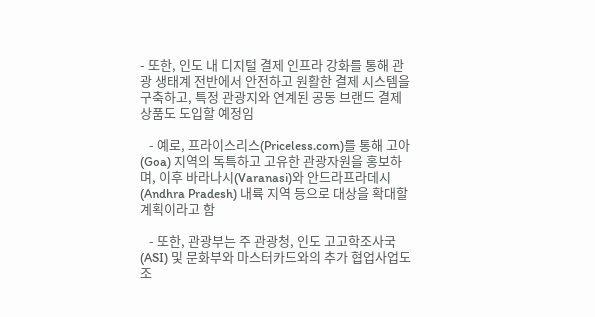- 또한, 인도 내 디지털 결제 인프라 강화를 통해 관광 생태계 전반에서 안전하고 원활한 결제 시스템을 구축하고, 특정 관광지와 연계된 공동 브랜드 결제 상품도 도입할 예정임

   - 예로, 프라이스리스(Priceless.com)를 통해 고아(Goa) 지역의 독특하고 고유한 관광자원을 홍보하며, 이후 바라나시(Varanasi)와 안드라프라데시(Andhra Pradesh) 내륙 지역 등으로 대상을 확대할 계획이라고 함

   - 또한, 관광부는 주 관광청, 인도 고고학조사국(ASI) 및 문화부와 마스터카드와의 추가 협업사업도 조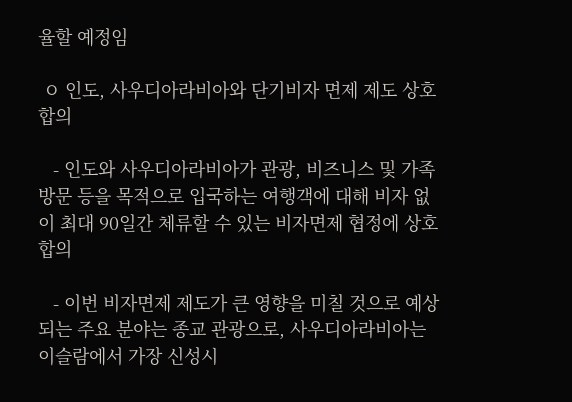율할 예정임

 ㅇ 인도, 사우디아라비아와 단기비자 면제 제도 상호 합의

   - 인도와 사우디아라비아가 관광, 비즈니스 및 가족 방문 등을 목적으로 입국하는 여행객에 대해 비자 없이 최대 90일간 체류할 수 있는 비자면제 협정에 상호 합의

   - 이번 비자면제 제도가 큰 영향을 미칠 것으로 예상되는 주요 분야는 종교 관광으로, 사우디아라비아는 이슬람에서 가장 신성시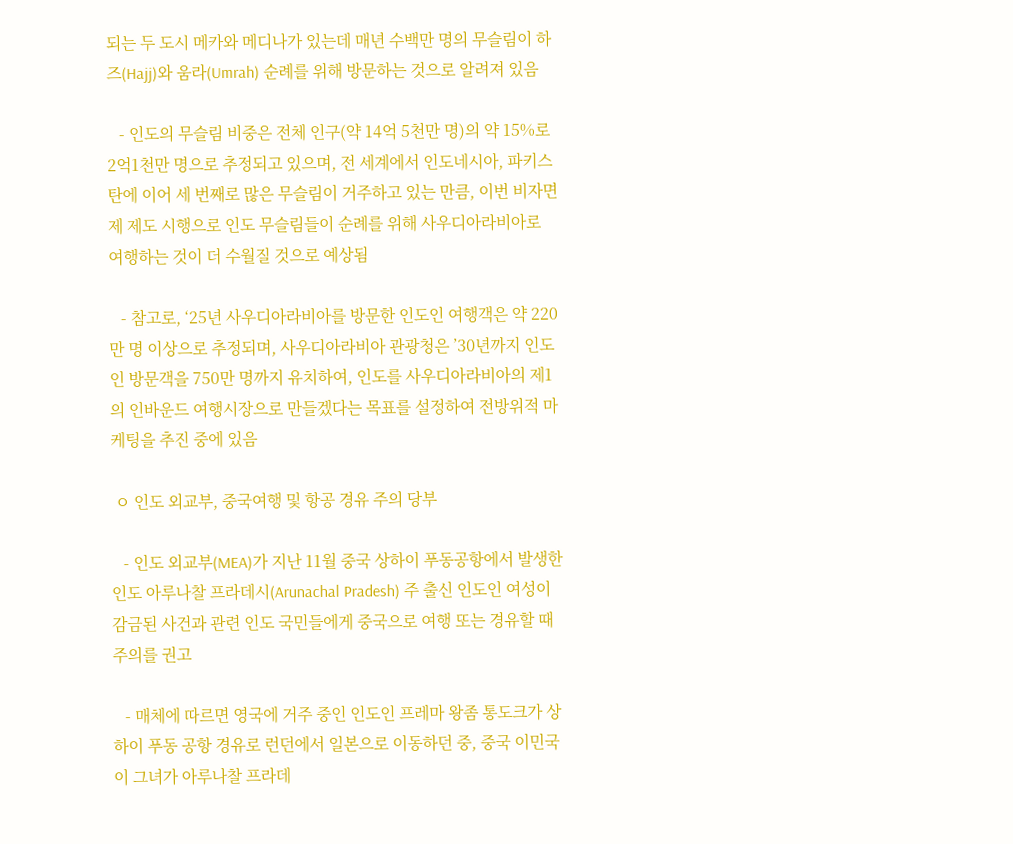되는 두 도시 메카와 메디나가 있는데 매년 수백만 명의 무슬림이 하즈(Hajj)와 움라(Umrah) 순례를 위해 방문하는 것으로 알려져 있음

   - 인도의 무슬림 비중은 전체 인구(약 14억 5천만 명)의 약 15%로 2억1천만 명으로 추정되고 있으며, 전 세계에서 인도네시아, 파키스탄에 이어 세 번째로 많은 무슬림이 거주하고 있는 만큼, 이번 비자면제 제도 시행으로 인도 무슬림들이 순례를 위해 사우디아라비아로 여행하는 것이 더 수월질 것으로 예상됨

   - 참고로, ‘25년 사우디아라비아를 방문한 인도인 여행객은 약 220만 명 이상으로 추정되며, 사우디아라비아 관광청은 ’30년까지 인도인 방문객을 750만 명까지 유치하여, 인도를 사우디아라비아의 제1의 인바운드 여행시장으로 만들겠다는 목표를 설정하여 전방위적 마케팅을 추진 중에 있음

 ㅇ 인도 외교부, 중국여행 및 항공 경유 주의 당부

   - 인도 외교부(MEA)가 지난 11월 중국 상하이 푸동공항에서 발생한 인도 아루나찰 프라데시(Arunachal Pradesh) 주 출신 인도인 여성이 감금된 사건과 관련 인도 국민들에게 중국으로 여행 또는 경유할 때 주의를 권고

   - 매체에 따르면 영국에 거주 중인 인도인 프레마 왕좀 통도크가 상하이 푸동 공항 경유로 런던에서 일본으로 이동하던 중, 중국 이민국이 그녀가 아루나찰 프라데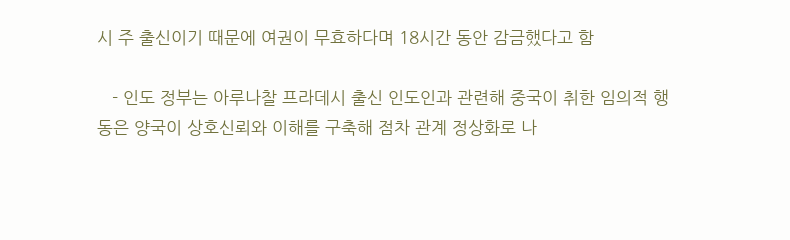시 주 출신이기 때문에 여권이 무효하다며 18시간 동안 감금했다고 함

   - 인도 정부는 아루나찰 프라데시 출신 인도인과 관련해 중국이 취한 임의적 행동은 양국이 상호신뢰와 이해를 구축해 점차 관계 정상화로 나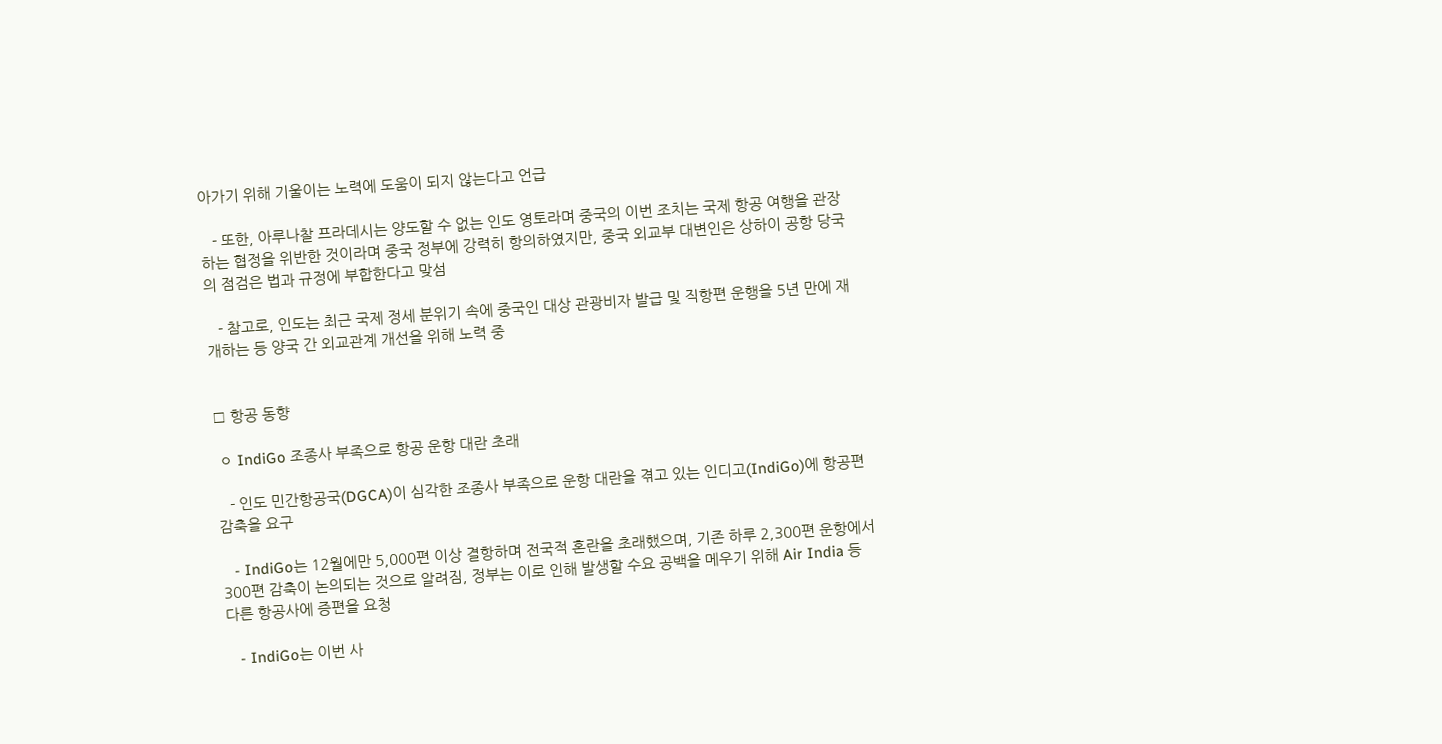아가기 위해 기울이는 노력에 도움이 되지 않는다고 언급

   - 또한, 아루나찰 프라데시는 양도할 수 없는 인도 영토라며 중국의 이번 조치는 국제 항공 여행을 관장하는 협정을 위반한 것이라며 중국 정부에 강력히 항의하였지만, 중국 외교부 대변인은 상하이 공항 당국의 점검은 법과 규정에 부합한다고 맞섬

   - 참고로, 인도는 최근 국제 정세 분위기 속에 중국인 대상 관광비자 발급 및 직항편 운행을 5년 만에 재개하는 등 양국 간 외교관계 개선을 위해 노력 중


□ 항공 동향

 ㅇ IndiGo 조종사 부족으로 항공 운항 대란 초래

   - 인도 민간항공국(DGCA)이 심각한 조종사 부족으로 운항 대란을 겪고 있는 인디고(IndiGo)에 항공편 감축을 요구

   - IndiGo는 12월에만 5,000편 이상 결항하며 전국적 혼란을 초래했으며, 기존 하루 2,300편 운항에서 300편 감축이 논의되는 것으로 알려짐, 정부는 이로 인해 발생할 수요 공백을 메우기 위해 Air India 등 다른 항공사에 증편을 요청

   - IndiGo는 이번 사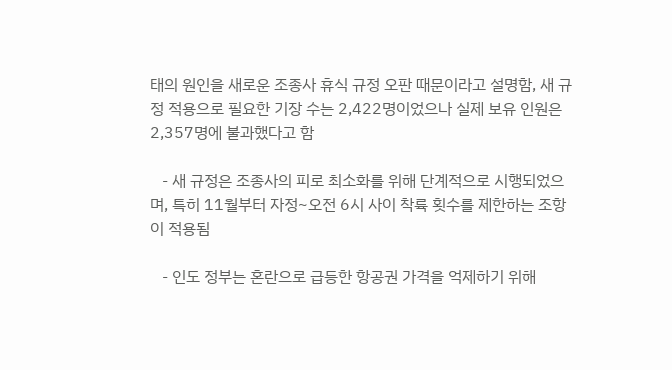태의 원인을 새로운 조종사 휴식 규정 오판 때문이라고 설명함, 새 규정 적용으로 필요한 기장 수는 2,422명이었으나 실제 보유 인원은 2,357명에 불과했다고 함

   - 새 규정은 조종사의 피로 최소화를 위해 단계적으로 시행되었으며, 특히 11월부터 자정~오전 6시 사이 착륙 횟수를 제한하는 조항이 적용됨

   - 인도 정부는 혼란으로 급등한 항공권 가격을 억제하기 위해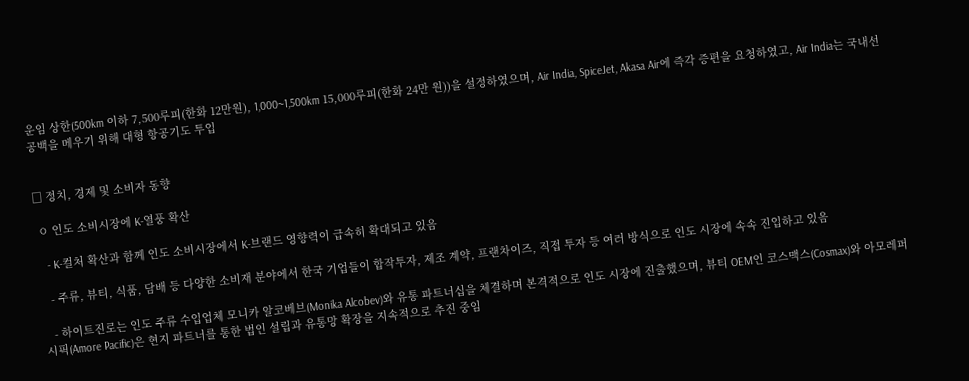운임 상한(500km 이하 7,500루피(한화 12만원), 1,000~1,500km 15,000루피(한화 24만 원))을 설정하였으며, Air India, SpiceJet, Akasa Air에 즉각 증편을 요청하였고, Air India는 국내선 공백을 메우기 위해 대형 항공기도 투입


□ 정치, 경제 및 소비자 동향

 ㅇ 인도 소비시장에 K-열풍 확산

   - K-컬처 확산과 함께 인도 소비시장에서 K-브랜드 영향력이 급속히 확대되고 있음

   - 주류, 뷰티, 식품, 담배 등 다양한 소비재 분야에서 한국 기업들이 합작투자, 제조 계약, 프랜차이즈, 직접 투자 등 여러 방식으로 인도 시장에 속속 진입하고 있음

   - 하이트진로는 인도 주류 수입업체 모니카 알코베브(Monika Alcobev)와 유통 파트너십을 체결하며 본격적으로 인도 시장에 진출했으며, 뷰티 OEM인 코스맥스(Cosmax)와 아모레퍼시픽(Amore Pacific)은 현지 파트너를 통한 법인 설립과 유통망 확장을 지속적으로 추진 중임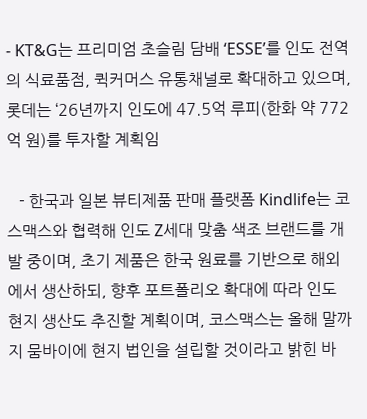- KT&G는 프리미엄 초슬림 담배 ‘ESSE’를 인도 전역의 식료품점, 퀵커머스 유통채널로 확대하고 있으며, 롯데는 ‘26년까지 인도에 47.5억 루피(한화 약 772억 원)를 투자할 계획임

   - 한국과 일본 뷰티제품 판매 플랫폼 Kindlife는 코스맥스와 협력해 인도 Z세대 맞춤 색조 브랜드를 개발 중이며, 초기 제품은 한국 원료를 기반으로 해외에서 생산하되, 향후 포트폴리오 확대에 따라 인도 현지 생산도 추진할 계획이며, 코스맥스는 올해 말까지 뭄바이에 현지 법인을 설립할 것이라고 밝힌 바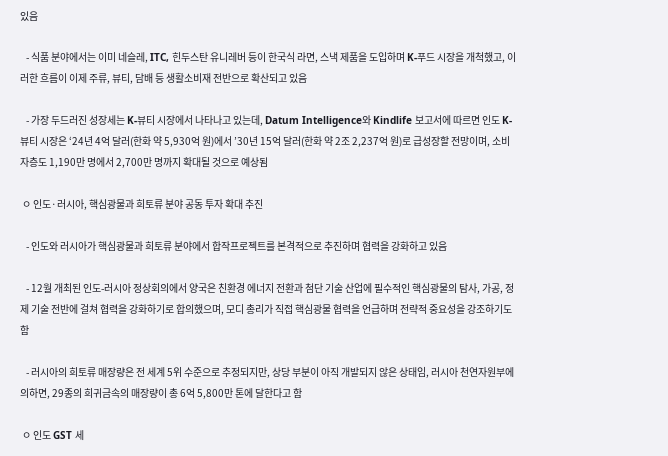있음

   - 식품 분야에서는 이미 네슬레, ITC, 힌두스탄 유니레버 등이 한국식 라면, 스낵 제품을 도입하며 K-푸드 시장을 개척했고, 이러한 흐름이 이제 주류, 뷰티, 담배 등 생활소비재 전반으로 확산되고 있음

   - 가장 두드러진 성장세는 K-뷰티 시장에서 나타나고 있는데, Datum Intelligence와 Kindlife 보고서에 따르면 인도 K-뷰티 시장은 ‘24년 4억 달러(한화 약 5,930억 원)에서 ’30년 15억 달러(한화 약 2조 2,237억 원)로 급성장할 전망이며, 소비자층도 1,190만 명에서 2,700만 명까지 확대될 것으로 예상됨

 ㅇ 인도·러시아, 핵심광물과 희토류 분야 공동 투자 확대 추진

   - 인도와 러시아가 핵심광물과 희토류 분야에서 합작프로젝트를 본격적으로 추진하며 협력을 강화하고 있음

   - 12월 개최된 인도-러시아 정상회의에서 양국은 친환경 에너지 전환과 첨단 기술 산업에 필수적인 핵심광물의 탐사, 가공, 정제 기술 전반에 걸쳐 협력을 강화하기로 합의했으며, 모디 총리가 직접 핵심광물 협력을 언급하며 전략적 중요성을 강조하기도 함

   - 러시아의 희토류 매장량은 전 세계 5위 수준으로 추정되지만, 상당 부분이 아직 개발되지 않은 상태임, 러시아 천연자원부에 의하면, 29종의 희귀금속의 매장량이 총 6억 5,800만 톤에 달한다고 함

 ㅇ 인도 GST 세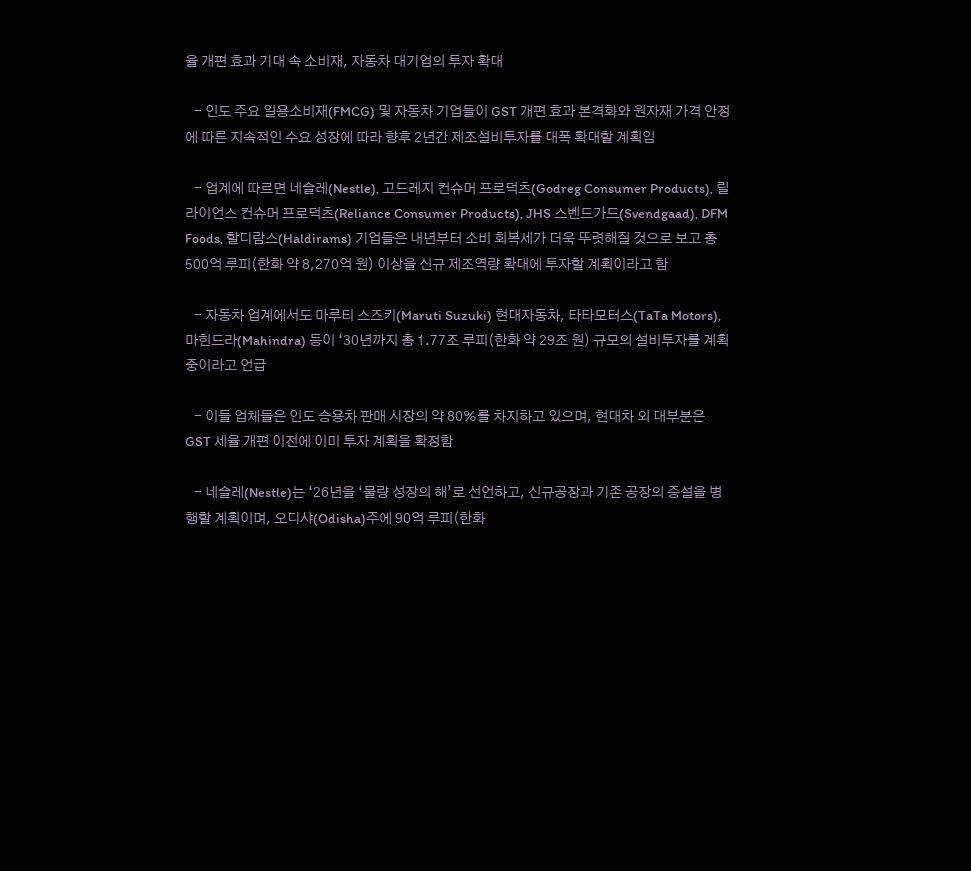율 개편 효과 기대 속 소비재, 자동차 대기업의 투자 확대

   - 인도 주요 일용소비재(FMCG) 및 자동차 기업들이 GST 개편 효과 본격화와 원자재 가격 안정에 따른 지속적인 수요 성장에 따라 향후 2년간 제조설비투자를 대폭 확대할 계획임

   - 업계에 따르면 네슬레(Nestle), 고드레지 컨슈머 프로덕츠(Godreg Consumer Products), 릴라이언스 컨슈머 프로덕츠(Reliance Consumer Products), JHS 스벤드가드(Svendgaad), DFM Foods, 할디람스(Haldirams) 기업들은 내년부터 소비 회복세가 더욱 뚜렷해질 것으로 보고 총 500억 루피(한화 약 8,270억 원) 이상을 신규 제조역량 확대에 투자할 계획이라고 함

   - 자동차 업계에서도 마루티 스즈키(Maruti Suzuki) 현대자동차, 타타모터스(TaTa Motors), 마힌드라(Mahindra) 등이 ‘30년까지 총 1.77조 루피(한화 약 29조 원) 규모의 설비투자를 계획 중이라고 언급

   - 이들 업체들은 인도 승용차 판매 시장의 약 80%를 차지하고 있으며, 현대차 외 대부분은 GST 세율 개편 이전에 이미 투자 계획을 확정함

   - 네슬레(Nestle)는 ‘26년을 ‘물량 성장의 해’로 선언하고, 신규공장과 기존 공장의 증설을 병행할 계획이며, 오디샤(Odisha)주에 90억 루피(한화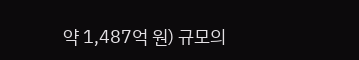약 1,487억 원) 규모의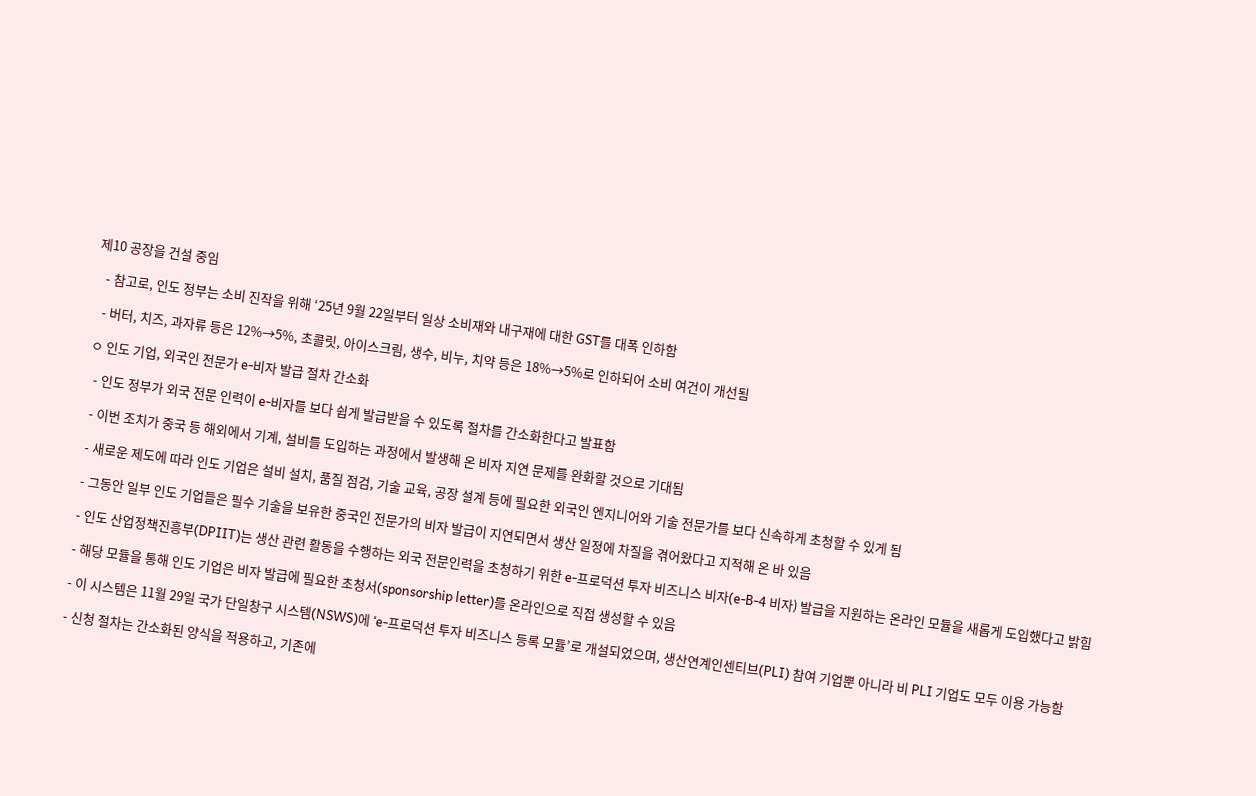제10 공장을 건설 중임

   - 참고로, 인도 정부는 소비 진작을 위해 ‘25년 9월 22일부터 일상 소비재와 내구재에 대한 GST를 대폭 인하함

   - 버터, 치즈, 과자류 등은 12%→5%, 초콜릿, 아이스크림, 생수, 비누, 치약 등은 18%→5%로 인하되어 소비 여건이 개선됨

 ㅇ 인도 기업, 외국인 전문가 e-비자 발급 절차 간소화

   - 인도 정부가 외국 전문 인력이 e-비자를 보다 쉽게 발급받을 수 있도록 절차를 간소화한다고 발표함

   - 이번 조치가 중국 등 해외에서 기계, 설비를 도입하는 과정에서 발생해 온 비자 지연 문제를 완화할 것으로 기대됨

   - 새로운 제도에 따라 인도 기업은 설비 설치, 품질 점검, 기술 교육, 공장 설계 등에 필요한 외국인 엔지니어와 기술 전문가를 보다 신속하게 초청할 수 있게 됨

   - 그동안 일부 인도 기업들은 필수 기술을 보유한 중국인 전문가의 비자 발급이 지연되면서 생산 일정에 차질을 겪어왔다고 지적해 온 바 있음

   - 인도 산업정책진흥부(DPIIT)는 생산 관련 활동을 수행하는 외국 전문인력을 초청하기 위한 e-프로덕션 투자 비즈니스 비자(e-B-4 비자) 발급을 지원하는 온라인 모듈을 새롭게 도입했다고 밝힘

   - 해당 모듈을 통해 인도 기업은 비자 발급에 필요한 초청서(sponsorship letter)를 온라인으로 직접 생성할 수 있음

   - 이 시스템은 11월 29일 국가 단일창구 시스템(NSWS)에 ‘e-프로덕션 투자 비즈니스 등록 모듈’로 개설되었으며, 생산연계인센티브(PLI) 참여 기업뿐 아니라 비 PLI 기업도 모두 이용 가능함

   - 신청 절차는 간소화된 양식을 적용하고, 기존에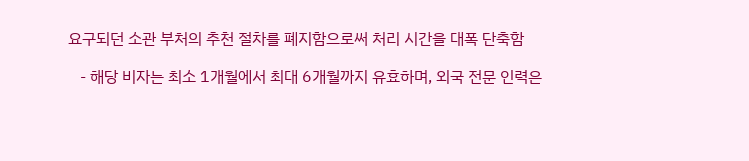요구되던 소관 부처의 추천 절차를 폐지함으로써 처리 시간을 대폭 단축함

   - 해당 비자는 최소 1개월에서 최대 6개월까지 유효하며, 외국 전문 인력은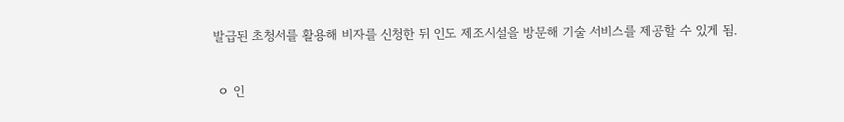발급된 초청서를 활용해 비자를 신청한 뒤 인도 제조시설을 방문해 기술 서비스를 제공할 수 있게 됨.

 ㅇ 인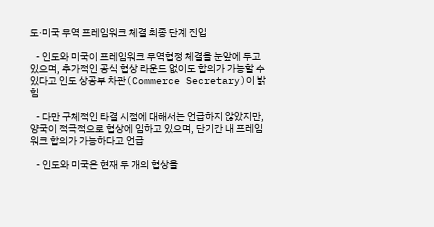도·미국 무역 프레임워크 체결 최종 단계 진입

   - 인도와 미국이 프레임워크 무역협정 체결을 눈앞에 두고 있으며, 추가적인 공식 협상 라운드 없이도 합의가 가능할 수 있다고 인도 상공부 차관(Commerce Secretary)이 밝힘

   - 다만 구체적인 타결 시점에 대해서는 언급하지 않았지만, 양국이 적극적으로 협상에 임하고 있으며, 단기간 내 프레임워크 합의가 가능하다고 언급

   - 인도와 미국은 현재 두 개의 협상을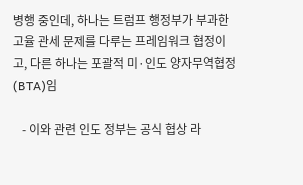병행 중인데, 하나는 트럼프 행정부가 부과한 고율 관세 문제를 다루는 프레임워크 협정이고, 다른 하나는 포괄적 미·인도 양자무역협정(BTA)임

   - 이와 관련 인도 정부는 공식 협상 라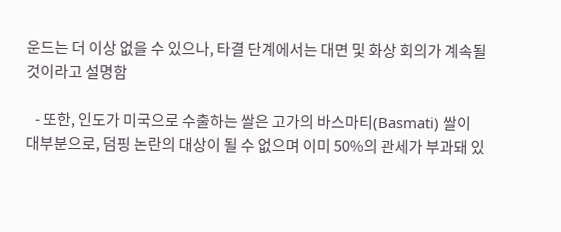운드는 더 이상 없을 수 있으나, 타결 단계에서는 대면 및 화상 회의가 계속될 것이라고 설명함

   - 또한, 인도가 미국으로 수출하는 쌀은 고가의 바스마티(Basmati) 쌀이 대부분으로, 덤핑 논란의 대상이 될 수 없으며 이미 50%의 관세가 부과돼 있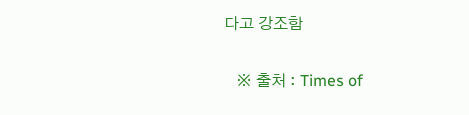다고 강조함


   ※ 출처 : Times of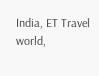India, ET Travel world,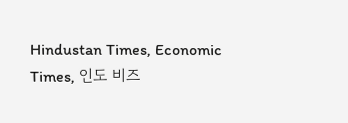Hindustan Times, Economic Times, 인도 비즈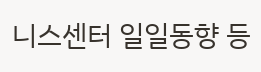니스센터 일일동향 등